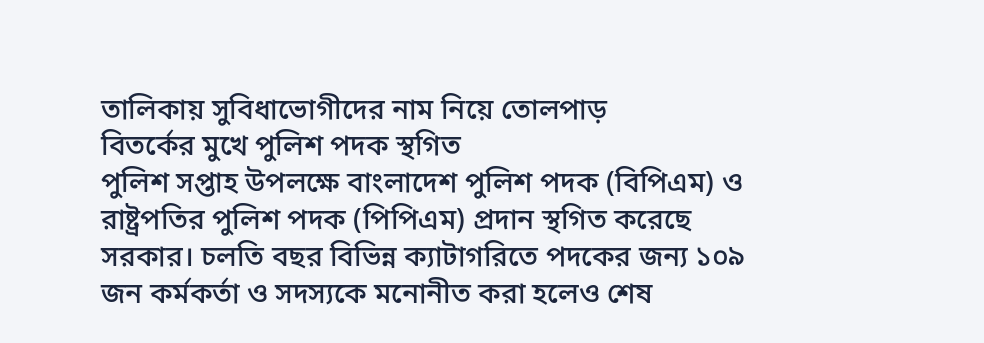তালিকায় সুবিধাভোগীদের নাম নিয়ে তোলপাড়
বিতর্কের মুখে পুলিশ পদক স্থগিত
পুলিশ সপ্তাহ উপলক্ষে বাংলাদেশ পুলিশ পদক (বিপিএম) ও রাষ্ট্রপতির পুলিশ পদক (পিপিএম) প্রদান স্থগিত করেছে সরকার। চলতি বছর বিভিন্ন ক্যাটাগরিতে পদকের জন্য ১০৯ জন কর্মকর্তা ও সদস্যকে মনোনীত করা হলেও শেষ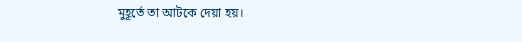মুহূর্তে তা আটকে দেয়া হয়।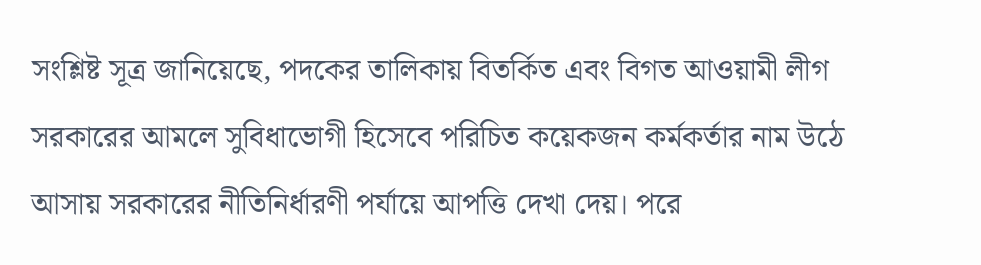সংশ্লিষ্ট সূত্র জানিয়েছে, পদকের তালিকায় বিতর্কিত এবং বিগত আওয়ামী লীগ সরকারের আমলে সুবিধাভোগী হিসেবে পরিচিত কয়েকজন কর্মকর্তার নাম উঠে আসায় সরকারের নীতিনির্ধারণী পর্যায়ে আপত্তি দেখা দেয়। পরে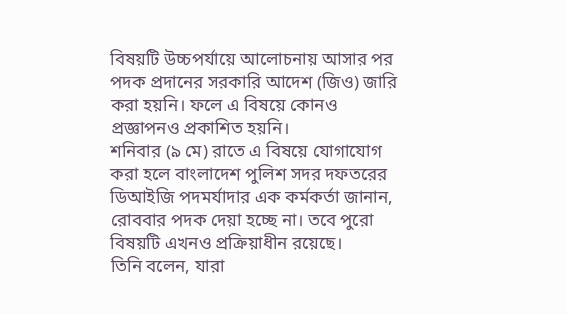বিষয়টি উচ্চপর্যায়ে আলোচনায় আসার পর পদক প্রদানের সরকারি আদেশ (জিও) জারি করা হয়নি। ফলে এ বিষয়ে কোনও প্রজ্ঞাপনও প্রকাশিত হয়নি।
শনিবার (৯ মে) রাতে এ বিষয়ে যোগাযোগ করা হলে বাংলাদেশ পুলিশ সদর দফতরের ডিআইজি পদমর্যাদার এক কর্মকর্তা জানান, রোববার পদক দেয়া হচ্ছে না। তবে পুরো বিষয়টি এখনও প্রক্রিয়াধীন রয়েছে।
তিনি বলেন, যারা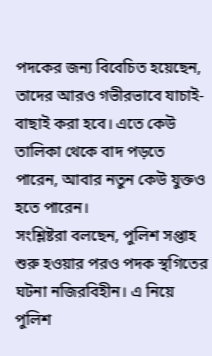পদকের জন্য বিবেচিত হয়েছেন, তাদের আরও গভীরভাবে যাচাই-বাছাই করা হবে। এতে কেউ তালিকা থেকে বাদ পড়তে পারেন, আবার নতুন কেউ যুক্তও হতে পারেন।
সংশ্লিষ্টরা বলছেন, পুলিশ সপ্তাহ শুরু হওয়ার পরও পদক স্থগিতের ঘটনা নজিরবিহীন। এ নিয়ে পুলিশ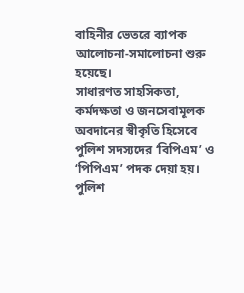বাহিনীর ভেতরে ব্যাপক আলোচনা-সমালোচনা শুরু হয়েছে।
সাধারণত সাহসিকতা, কর্মদক্ষতা ও জনসেবামূলক অবদানের স্বীকৃতি হিসেবে পুলিশ সদস্যদের ‘বিপিএম’ ও ‘পিপিএম’ পদক দেয়া হয়। পুলিশ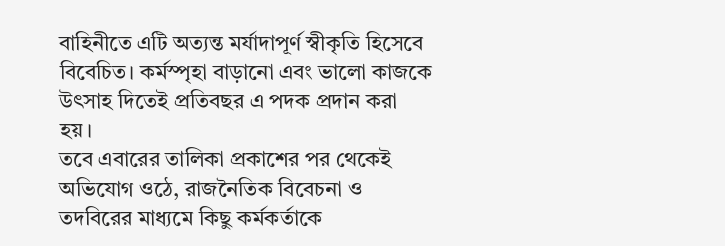বাহিনীতে এটি অত্যন্ত মর্যাদাপূর্ণ স্বীকৃতি হিসেবে বিবেচিত। কর্মস্পৃহা বাড়ানো এবং ভালো কাজকে উৎসাহ দিতেই প্রতিবছর এ পদক প্রদান করা হয়।
তবে এবারের তালিকা প্রকাশের পর থেকেই অভিযোগ ওঠে, রাজনৈতিক বিবেচনা ও তদবিরের মাধ্যমে কিছু কর্মকর্তাকে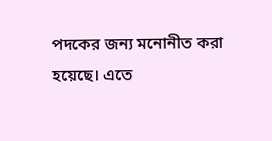পদকের জন্য মনোনীত করা হয়েছে। এতে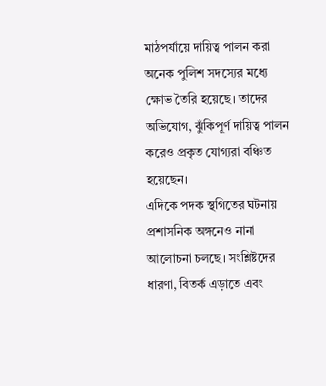মাঠপর্যায়ে দায়িত্ব পালন করা অনেক পুলিশ সদস্যের মধ্যে ক্ষোভ তৈরি হয়েছে। তাদের অভিযোগ, ঝুঁকিপূর্ণ দায়িত্ব পালন করেও প্রকৃত যোগ্যরা বঞ্চিত হয়েছেন।
এদিকে পদক স্থগিতের ঘটনায় প্রশাসনিক অঙ্গনেও নানা আলোচনা চলছে। সংশ্লিষ্টদের ধারণা, বিতর্ক এড়াতে এবং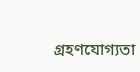গ্রহণযোগ্যতা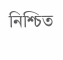নিশ্চিত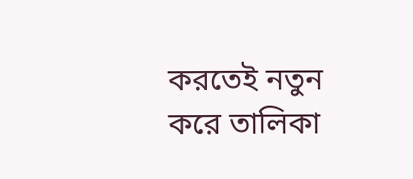করতেই নতুন করে তালিকা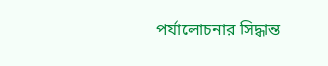পর্যালোচনার সিদ্ধান্ত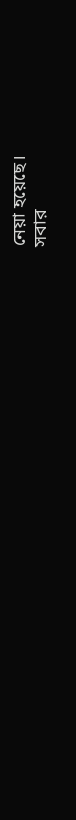নেয়া হয়েছে।
সবার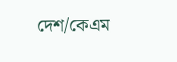দেশ/কেএম